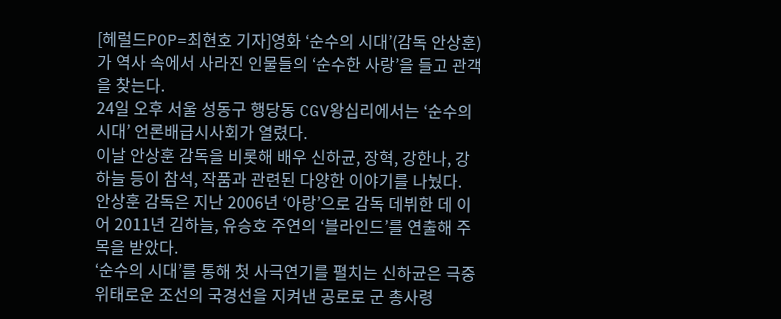[헤럴드POP=최현호 기자]영화 ‘순수의 시대’(감독 안상훈)가 역사 속에서 사라진 인물들의 ‘순수한 사랑’을 들고 관객을 찾는다.
24일 오후 서울 성동구 행당동 CGV왕십리에서는 ‘순수의 시대’ 언론배급시사회가 열렸다.
이날 안상훈 감독을 비롯해 배우 신하균, 장혁, 강한나, 강하늘 등이 참석, 작품과 관련된 다양한 이야기를 나눴다.
안상훈 감독은 지난 2006년 ‘아랑’으로 감독 데뷔한 데 이어 2011년 김하늘, 유승호 주연의 ‘블라인드’를 연출해 주목을 받았다.
‘순수의 시대’를 통해 첫 사극연기를 펼치는 신하균은 극중 위태로운 조선의 국경선을 지켜낸 공로로 군 총사령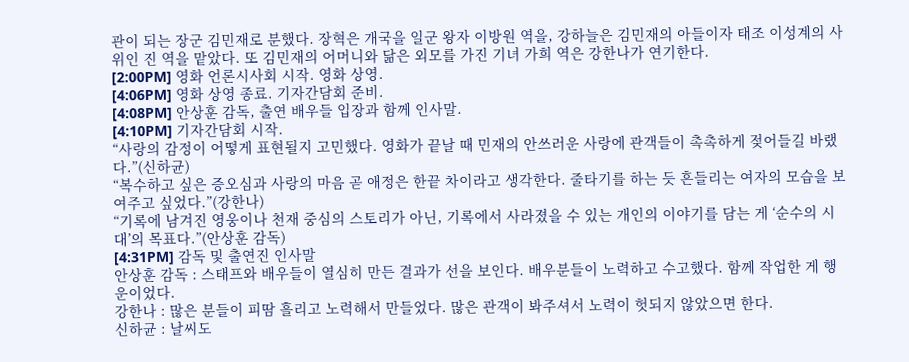관이 되는 장군 김민재로 분했다. 장혁은 개국을 일군 왕자 이방원 역을, 강하늘은 김민재의 아들이자 태조 이성계의 사위인 진 역을 맡았다. 또 김민재의 어머니와 닮은 외모를 가진 기녀 가희 역은 강한나가 연기한다.
[2:00PM] 영화 언론시사회 시작. 영화 상영.
[4:06PM] 영화 상영 종료. 기자간담회 준비.
[4:08PM] 안상훈 감독, 출연 배우들 입장과 함께 인사말.
[4:10PM] 기자간담회 시작.
“사랑의 감정이 어떻게 표현될지 고민했다. 영화가 끝날 때 민재의 안쓰러운 사랑에 관객들이 촉촉하게 젖어들길 바랬다.”(신하균)
“복수하고 싶은 증오심과 사랑의 마음 곧 애정은 한끝 차이라고 생각한다. 줄타기를 하는 듯 흔들리는 여자의 모습을 보여주고 싶었다.”(강한나)
“기록에 남겨진 영웅이나 천재 중심의 스토리가 아닌, 기록에서 사라졌을 수 있는 개인의 이야기를 담는 게 ‘순수의 시대’의 목표다.”(안상훈 감독)
[4:31PM] 감독 및 출연진 인사말
안상훈 감독 : 스태프와 배우들이 열심히 만든 결과가 선을 보인다. 배우분들이 노력하고 수고했다. 함께 작업한 게 행운이었다.
강한나 : 많은 분들이 피땀 흘리고 노력해서 만들었다. 많은 관객이 봐주셔서 노력이 헛되지 않았으면 한다.
신하균 : 날씨도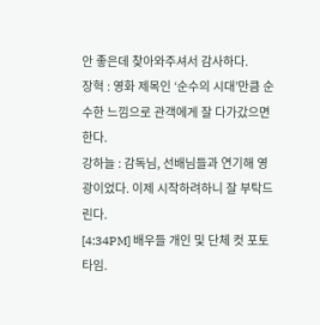안 좋은데 찾아와주셔서 감사하다.
장혁 : 영화 제목인 ‘순수의 시대’만큼 순수한 느낌으로 관객에게 잘 다가갔으면 한다.
강하늘 : 감독님, 선배님들과 연기해 영광이었다. 이제 시작하려하니 잘 부탁드린다.
[4:34PM] 배우들 개인 및 단체 컷 포토타임.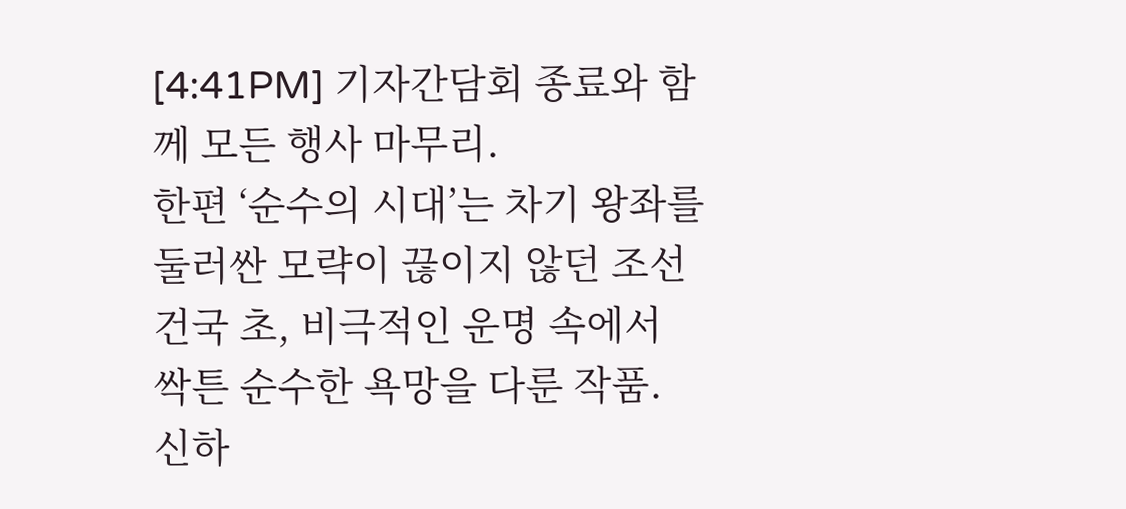[4:41PM] 기자간담회 종료와 함께 모든 행사 마무리.
한편 ‘순수의 시대’는 차기 왕좌를 둘러싼 모략이 끊이지 않던 조선 건국 초, 비극적인 운명 속에서 싹튼 순수한 욕망을 다룬 작품. 신하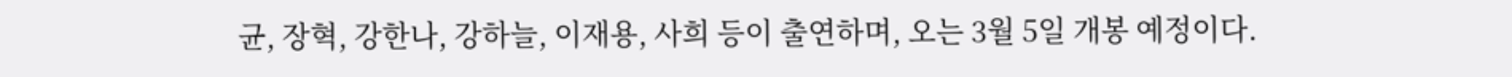균, 장혁, 강한나, 강하늘, 이재용, 사희 등이 출연하며, 오는 3월 5일 개봉 예정이다.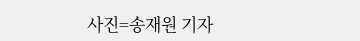사진=송재원 기자